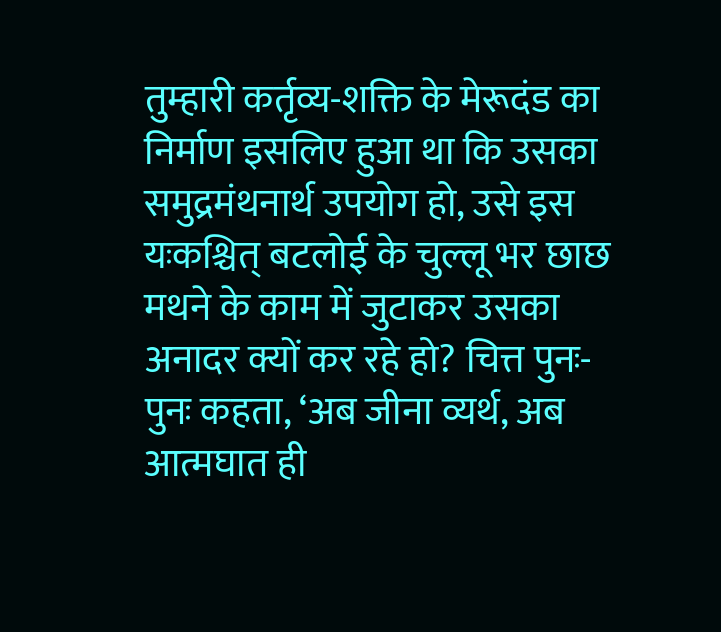तुम्हारी कर्तृव्य-शक्ति के मेरूदंड का निर्माण इसलिए हुआ था कि उसका समुद्रमंथनार्थ उपयोग हो, उसे इस यःकश्चित् बटलोई के चुल्लू भर छाछ मथने के काम में जुटाकर उसका अनादर क्यों कर रहे हो? चित्त पुनः-पुनः कहता, ‘अब जीना व्यर्थ, अब आत्मघात ही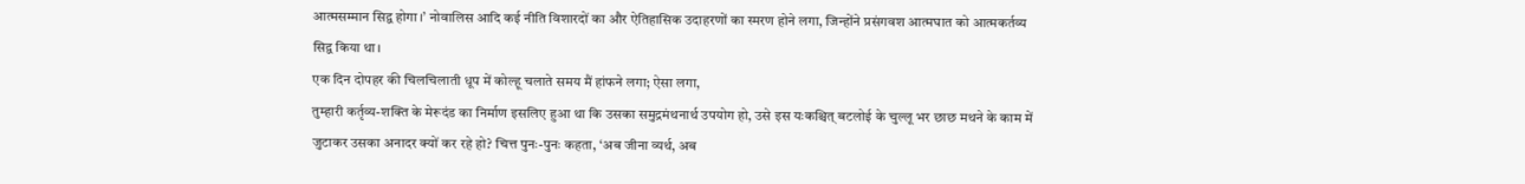आत्मसम्मान सिद्व होगा।’ नोवालिस आदि कई नीति विशारदों का और ऐतिहासिक उदाहरणों का स्मरण होने लगा, जिन्होंने प्रसंगवश आत्मघात को आत्मकर्तव्य सिद्व किया था।
एक दिन दोपहर की चिलचिलाती धूप में कोल्हू चलाते समय मैं हांफने लगा; ऐसा लगा,
तुम्हारी कर्तृव्य-शक्ति के मेरूदंड का निर्माण इसलिए हुआ था कि उसका समुद्रमंथनार्थ उपयोग हो, उसे इस यःकश्चित् बटलोई के चुल्लू भर छाछ मथने के काम में जुटाकर उसका अनादर क्यों कर रहे हो? चित्त पुनः-पुनः कहता, ‘अब जीना व्यर्थ, अब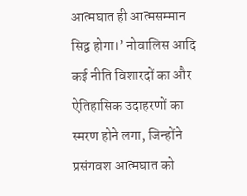आत्मघात ही आत्मसम्मान सिद्व होगा।’ नोवालिस आदि कई नीति विशारदों का और ऐतिहासिक उदाहरणों का स्मरण होने लगा, जिन्होंने प्रसंगवश आत्मघात को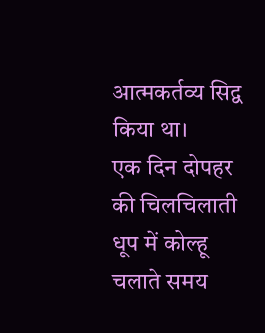आत्मकर्तव्य सिद्व किया था।
एक दिन दोपहर की चिलचिलाती धूप में कोल्हू चलाते समय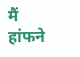मैं हांफने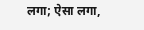लगा; ऐसा लगा,